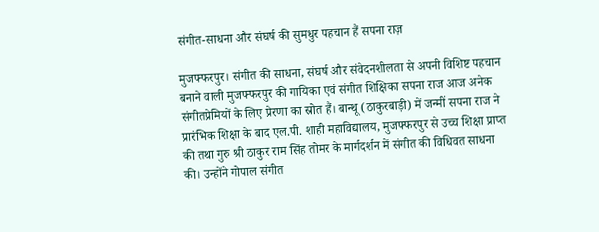संगीत-साधना और संघर्ष की सुमधुर पहचान हैं सपना राज़

मुजफ्फरपुर। संगीत की साधना, संघर्ष और संवेदनशीलता से अपनी विशिष्ट पहचान बनाने वाली मुजफ्फरपुर की गायिका एवं संगीत शिक्षिका सपना राज आज अनेक संगीतप्रेमियों के लिए प्रेरणा का स्रोत हैं। बान्थू (ठाकुरबाड़ी) में जन्मीं सपना राज ने प्रारंभिक शिक्षा के बाद एल.पी. शाही महाविद्यालय, मुजफ्फरपुर से उच्च शिक्षा प्राप्त की तथा गुरु श्री ठाकुर राम सिंह तोमर के मार्गदर्शन में संगीत की विधिवत साधना की। उन्होंने गोपाल संगीत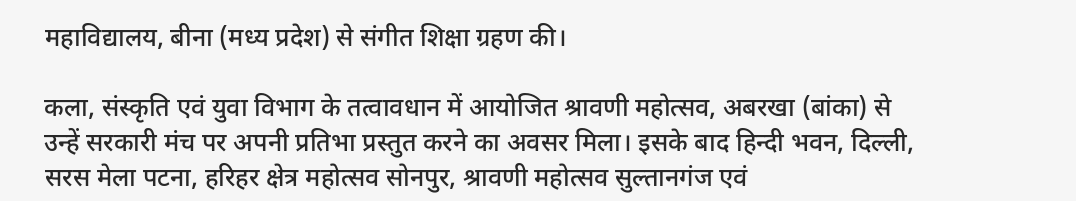महाविद्यालय, बीना (मध्य प्रदेश) से संगीत शिक्षा ग्रहण की।

कला, संस्कृति एवं युवा विभाग के तत्वावधान में आयोजित श्रावणी महोत्सव, अबरखा (बांका) से उन्हें सरकारी मंच पर अपनी प्रतिभा प्रस्तुत करने का अवसर मिला। इसके बाद हिन्दी भवन, दिल्ली, सरस मेला पटना, हरिहर क्षेत्र महोत्सव सोनपुर, श्रावणी महोत्सव सुल्तानगंज एवं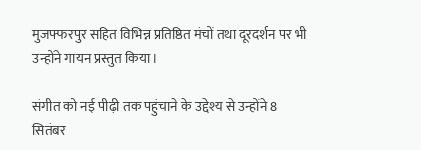मुजफ्फरपुर सहित विभिन्न प्रतिष्ठित मंचों तथा दूरदर्शन पर भी उन्होंने गायन प्रस्तुत किया।

संगीत को नई पीढ़ी तक पहुंचाने के उद्देश्य से उन्होंने 8 सितंबर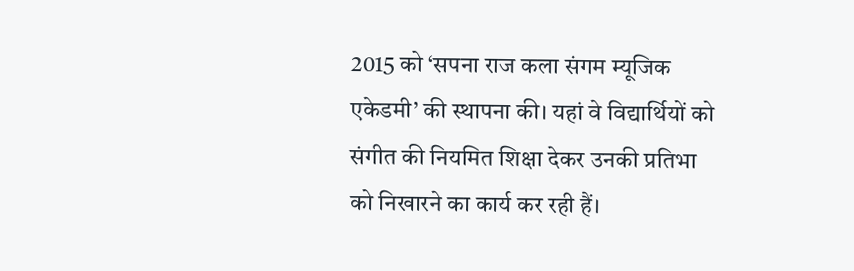2015 को ‘सपना राज कला संगम म्यूजिक एकेडमी’ की स्थापना की। यहां वे विद्यार्थियों को संगीत की नियमित शिक्षा देकर उनकी प्रतिभा को निखारने का कार्य कर रही हैं।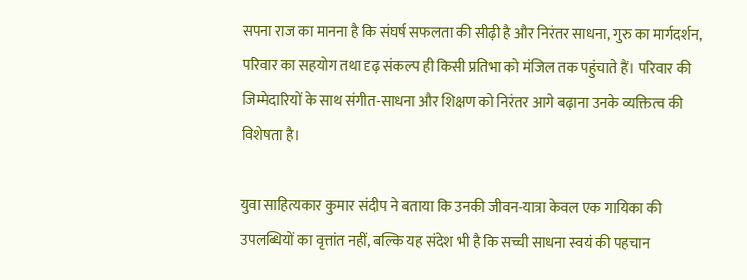सपना राज का मानना है कि संघर्ष सफलता की सीढ़ी है और निरंतर साधना, गुरु का मार्गदर्शन, परिवार का सहयोग तथा दृढ़ संकल्प ही किसी प्रतिभा को मंजिल तक पहुंचाते हैं। परिवार की जिम्मेदारियों के साथ संगीत-साधना और शिक्षण को निरंतर आगे बढ़ाना उनके व्यक्तित्व की विशेषता है।

युवा साहित्यकार कुमार संदीप ने बताया कि उनकी जीवन-यात्रा केवल एक गायिका की उपलब्धियों का वृत्तांत नहीं, बल्कि यह संदेश भी है कि सच्ची साधना स्वयं की पहचान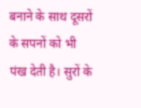बनाने के साथ दूसरों के सपनों को भी पंख देती है। सुरों के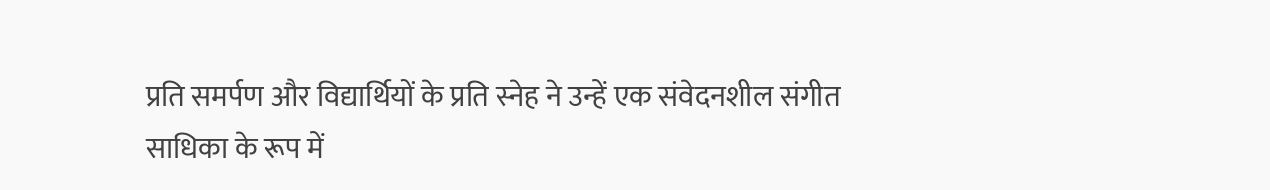प्रति समर्पण और विद्यार्थियों के प्रति स्नेह ने उन्हें एक संवेदनशील संगीत साधिका के रूप में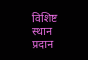विशिष्ट स्थान प्रदान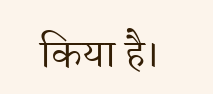किया है।